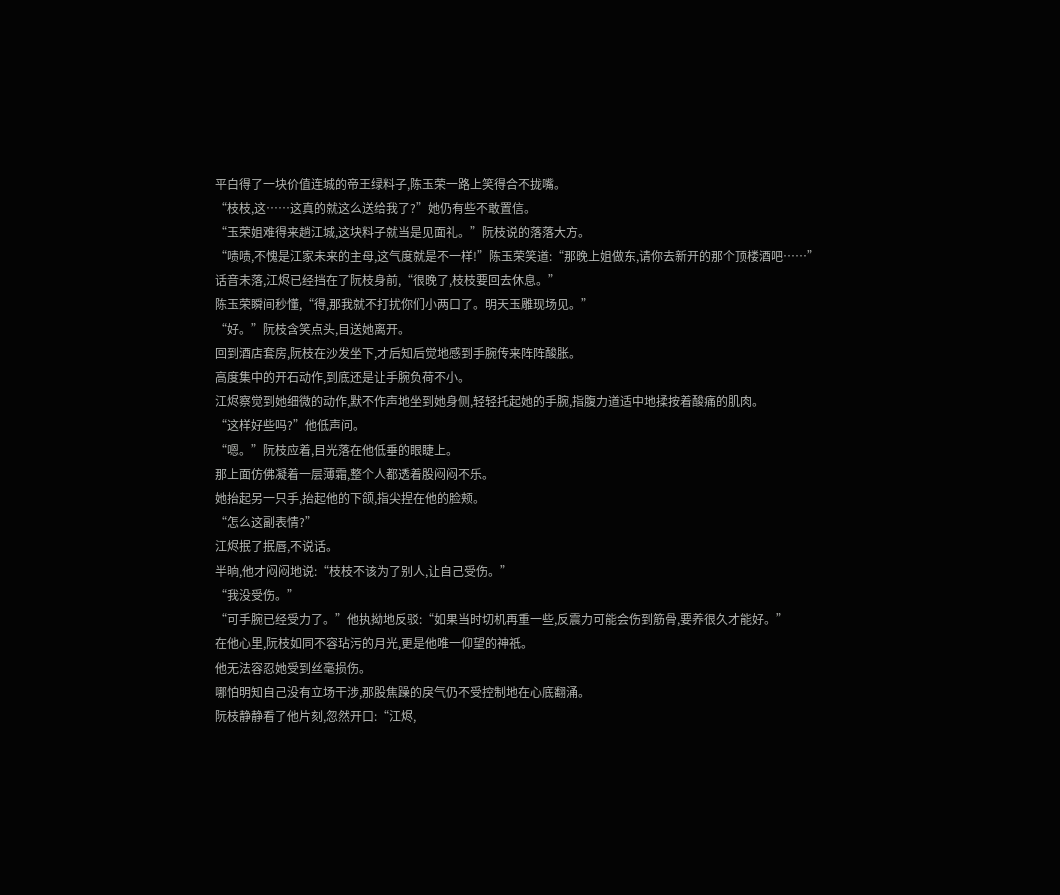平白得了一块价值连城的帝王绿料子,陈玉荣一路上笑得合不拢嘴。
“枝枝,这……这真的就这么送给我了?”她仍有些不敢置信。
“玉荣姐难得来趟江城,这块料子就当是见面礼。”阮枝说的落落大方。
“啧啧,不愧是江家未来的主母,这气度就是不一样!”陈玉荣笑道:“那晚上姐做东,请你去新开的那个顶楼酒吧……”
话音未落,江烬已经挡在了阮枝身前,“很晚了,枝枝要回去休息。”
陈玉荣瞬间秒懂,“得,那我就不打扰你们小两口了。明天玉雕现场见。”
“好。”阮枝含笑点头,目送她离开。
回到酒店套房,阮枝在沙发坐下,才后知后觉地感到手腕传来阵阵酸胀。
高度集中的开石动作,到底还是让手腕负荷不小。
江烬察觉到她细微的动作,默不作声地坐到她身侧,轻轻托起她的手腕,指腹力道适中地揉按着酸痛的肌肉。
“这样好些吗?”他低声问。
“嗯。”阮枝应着,目光落在他低垂的眼睫上。
那上面仿佛凝着一层薄霜,整个人都透着股闷闷不乐。
她抬起另一只手,抬起他的下颌,指尖捏在他的脸颊。
“怎么这副表情?”
江烬抿了抿唇,不说话。
半晌,他才闷闷地说:“枝枝不该为了别人,让自己受伤。”
“我没受伤。”
“可手腕已经受力了。”他执拗地反驳:“如果当时切机再重一些,反震力可能会伤到筋骨,要养很久才能好。”
在他心里,阮枝如同不容玷污的月光,更是他唯一仰望的神祇。
他无法容忍她受到丝毫损伤。
哪怕明知自己没有立场干涉,那股焦躁的戾气仍不受控制地在心底翻涌。
阮枝静静看了他片刻,忽然开口:“江烬,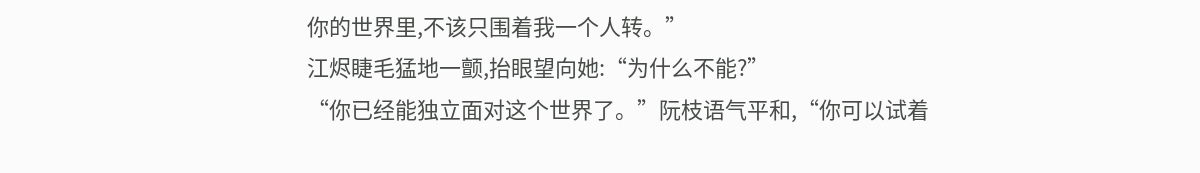你的世界里,不该只围着我一个人转。”
江烬睫毛猛地一颤,抬眼望向她:“为什么不能?”
“你已经能独立面对这个世界了。”阮枝语气平和,“你可以试着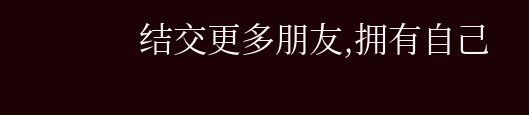结交更多朋友,拥有自己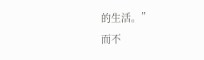的生活。”
而不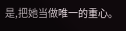是,把她当做唯一的重心。